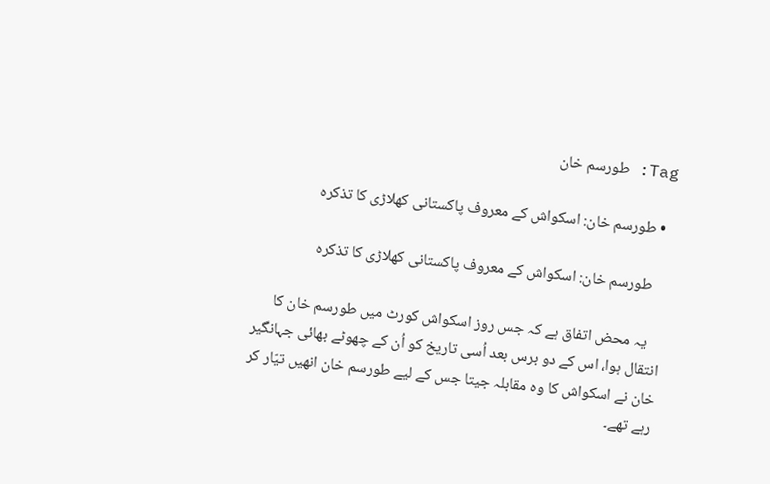Tag: طورسم خان

  • طورسم خان: اسکواش کے معروف پاکستانی کھلاڑی کا تذکرہ

    طورسم خان: اسکواش کے معروف پاکستانی کھلاڑی کا تذکرہ

    یہ محض اتفاق ہے کہ جس روز اسکواش کورٹ میں طورسم خان کا انتقال ہوا، اس کے دو برس بعد اُسی تاریخ کو اُن کے چھوٹے بھائی جہانگیر خان نے اسکواش کا وہ مقابلہ جیتا جس کے لیے طورسم خان انھیں تیّار کر رہے تھے۔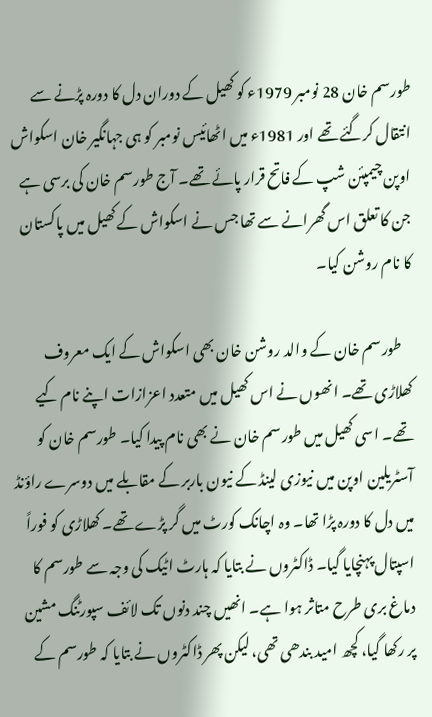طورسم خان 28 نومبر 1979ء کو کھیل کے دوران دل کا دورہ پڑنے سے انتقال کرگئے تھے اور 1981ء میں اٹھائیس نومبر کو ہی جہانگیر خان اسکواش اوپن چیمپئن شپ کے فاتح قرار پائے تھے۔ آج طورسم خان کی برسی ہے جن کا تعلق اس گھرانے سے تھا جس نے اسکواش کے کھیل میں پاکستان کا نام روشن کیا۔

    طورسم خان کے والد روشن خان بھی اسکواش کے ایک معروف کھلاڑی تھے۔ انھوں نے اس کھیل میں متعدد اعزازات اپنے نام کیے تھے۔ اسی کھیل میں طورسم خان نے بھی نام پیدا کیا۔ طورسم خان کو آسٹریلین اوپن میں نیوزی لینڈ کے نیون باربر کے مقابلے میں دوسرے راؤنڈ میں دل کا دورہ پڑا تھا۔ وہ اچانک کورٹ میں گر پڑے تھے۔ کھلاڑی کو فوراً اسپتال پہنچایا گیا۔ ڈاکٹروں نے بتایا کہ ہارٹ اٹیک کی وجہ سے طورسم کا دماغ بری طرح متاثر ہوا ہے۔ انھیں چند دنوں تک لائف سپورٹنگ مشین پر رکھا گیا، کچھ امید بندھی تھی، لیکن پھر ڈاکٹروں نے بتایا کہ طورسم کے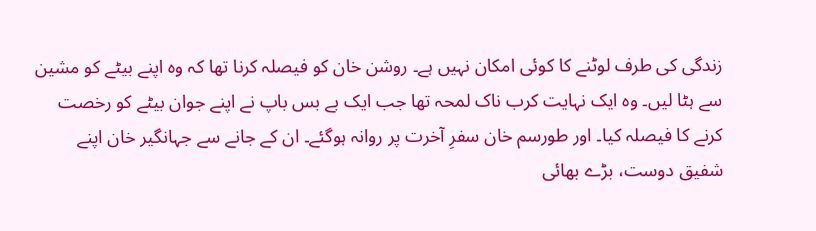زندگی کی طرف لوٹنے کا کوئی امکان نہیں ہے۔ روشن خان کو فیصلہ کرنا تھا کہ وہ اپنے بیٹے کو مشین سے ہٹا لیں۔ وہ ایک نہایت کرب ناک لمحہ تھا جب ایک بے بس باپ نے اپنے جوان بیٹے کو رخصت کرنے کا فیصلہ کیا۔ اور طورسم خان سفرِ آخرت پر روانہ ہوگئے۔ ان کے جانے سے جہانگیر خان اپنے شفیق دوست، بڑے بھائی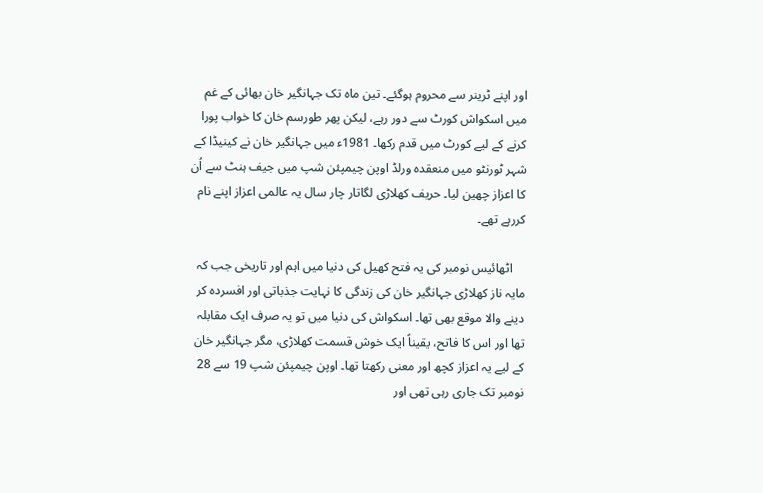اور اپنے ٹرینر سے محروم ہوگئے۔ تین ماہ تک جہانگیر خان بھائی کے غم میں‌ اسکواش کورٹ سے دور رہے، لیکن پھر طورسم خان کا خواب پورا کرنے کے لیے کورٹ میں قدم رکھا۔ 1981ء میں جہانگیر خان نے کینیڈا کے شہر ٹورنٹو میں منعقدہ ورلڈ اوپن چیمپئن شپ میں جیف ہنٹ سے اُن کا اعزاز چھین لیا۔ حریف کھلاڑی لگاتار چار سال یہ عالمی اعزاز اپنے نام کررہے تھے۔

    اٹھائیس نومبر کی یہ فتح کھیل کی دنیا میں اہم اور تاریخی جب کہ مایہ ناز کھلاڑی جہانگیر خان کی زندگی کا نہایت جذباتی اور افسردہ کر دینے والا موقع بھی تھا۔ اسکواش کی دنیا میں تو یہ صرف ایک مقابلہ تھا اور اس کا فاتح، یقیناً‌ ایک خوش قسمت کھلاڑی، مگر جہانگیر خان کے لیے یہ اعزاز کچھ اور معنی رکھتا تھا۔ اوپن چیمپئن شپ 19 سے 28 نومبر تک جاری رہی تھی اور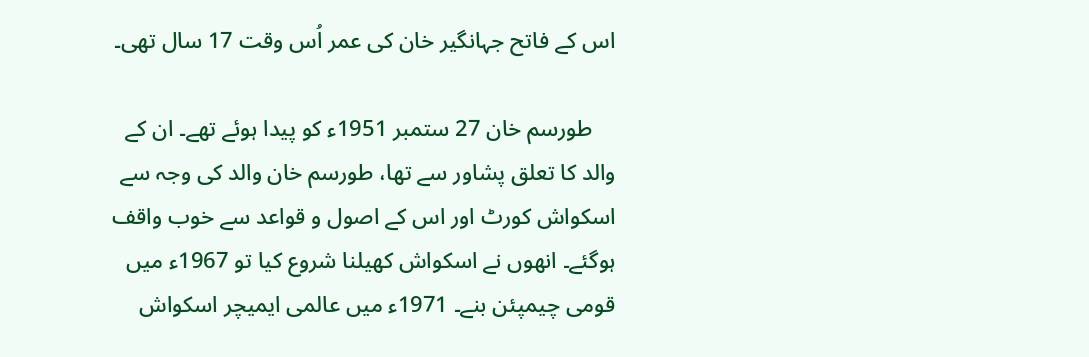اس کے فاتح جہانگیر خان کی عمر اُس وقت 17 سال تھی۔

    طورسم خان 27 ستمبر 1951ء کو پیدا ہوئے تھے۔ ان کے والد کا تعلق پشاور سے تھا، طورسم خان والد کی وجہ سے اسکواش کورٹ اور اس کے اصول و قواعد سے خوب واقف ہوگئے۔ انھوں نے اسکواش کھیلنا شروع کیا تو 1967ء میں قومی چیمپئن بنے۔ 1971ء میں عالمی ایمیچر اسکواش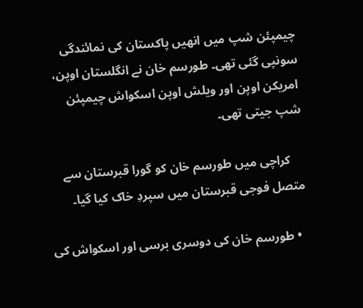چیمپئن شپ میں انھیں پاکستان کی نمائندگی سونپی گئی تھی۔ طورسم خان نے انگلستان اوپن، امریکن اوپن اور ویلش اوپن اسکواش چیمپئن شپ جیتی تھی۔

    کراچی میں طورسم خان کو گورا قبرستان سے متصل فوجی قبرستان میں سپردِ خاک کیا گیا۔

  • طورسم خان کی دوسری برسی اور اسکواش کی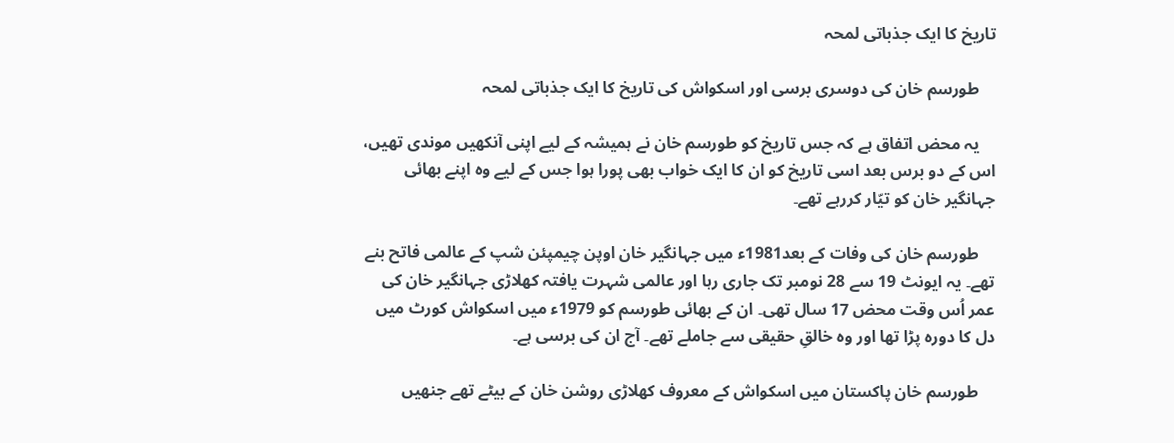تاریخ کا ایک جذباتی لمحہ

    طورسم خان کی دوسری برسی اور اسکواش کی تاریخ کا ایک جذباتی لمحہ

    یہ محض اتفاق ہے کہ جس تاریخ کو طورسم خان نے ہمیشہ کے لیے اپنی آنکھیں موندی تھیں، اس کے دو برس بعد اسی تاریخ کو ان کا ایک خواب بھی پورا ہوا جس کے لیے وہ اپنے بھائی جہانگیر خان کو تیّار کررہے تھے۔

    طورسم خان کی وفات کے بعد1981ء میں جہانگیر خان اوپن چیمپئن شپ کے عالمی فاتح بنے تھے۔ یہ ایونٹ 19 سے 28 نومبر تک جاری رہا اور عالمی شہرت یافتہ کھلاڑی جہانگیر خان کی عمر اُس وقت محض 17 سال تھی۔ ان کے بھائی طورسم کو 1979ء میں اسکواش کورٹ میں‌ دل کا دورہ پڑا تھا اور وہ خالقِ حقیقی سے جاملے تھے۔ آج ان کی برسی ہے۔

    طورسم خان پاکستان میں اسکواش کے معروف کھلاڑی روشن خان کے بیٹے تھے جنھیں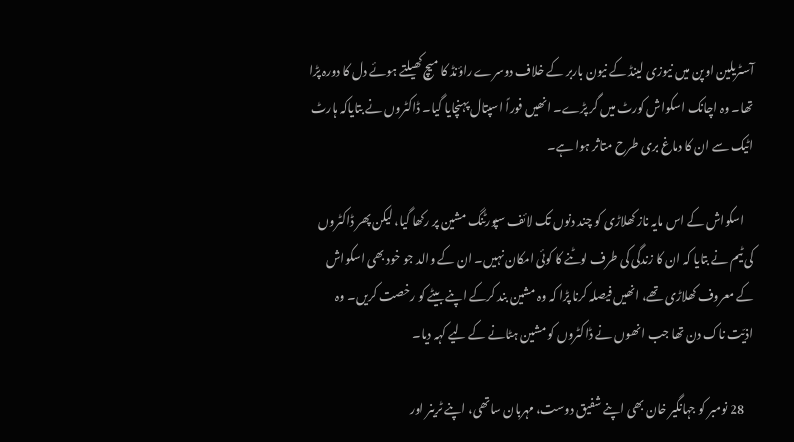آسٹریلین اوپن میں نیوزی لینڈ کے نیون باربر کے خلاف دوسرے راؤنڈ کا میچ کھیلتے ہوئے دل کا دورہ پڑا تھا۔ وہ اچانک اسکواش کورٹ میں گر پڑے۔ انھیں فوراً اسپتال پہنچایا گیا۔ ڈاکٹروں نے بتایاکہ ہارٹ اٹیک سے ان کا دماغ بری طرح متاثر ہوا ہے۔

    اسکواش کے اس مایہ ناز کھلاڑی کو چند دنوں تک لائف سپورٹنگ مشین پر رکھا گیا، لیکن پھر ڈاکٹروں کی ٹیم نے بتایا کہ ان کا زندگی کی طرف لوٹنے کا کوئی امکان نہیں۔ ان کے والد جو خود بھی اسکواش کے معروف کھلاڑی تھے، انھیں فیصلہ کرنا پڑا کہ وہ مشین بند کرکے اپنے بیٹے کو رخصت کریں۔ وہ اذیّت ناک دن تھا جب انھوں‌ نے ڈاکٹروں کو مشین ہٹانے کے لیے کہہ دیا۔

    28 نومبر کو جہانگیر خان بھی اپنے شفیق دوست، مہربان ساتھی، اپنے ٹرینر اور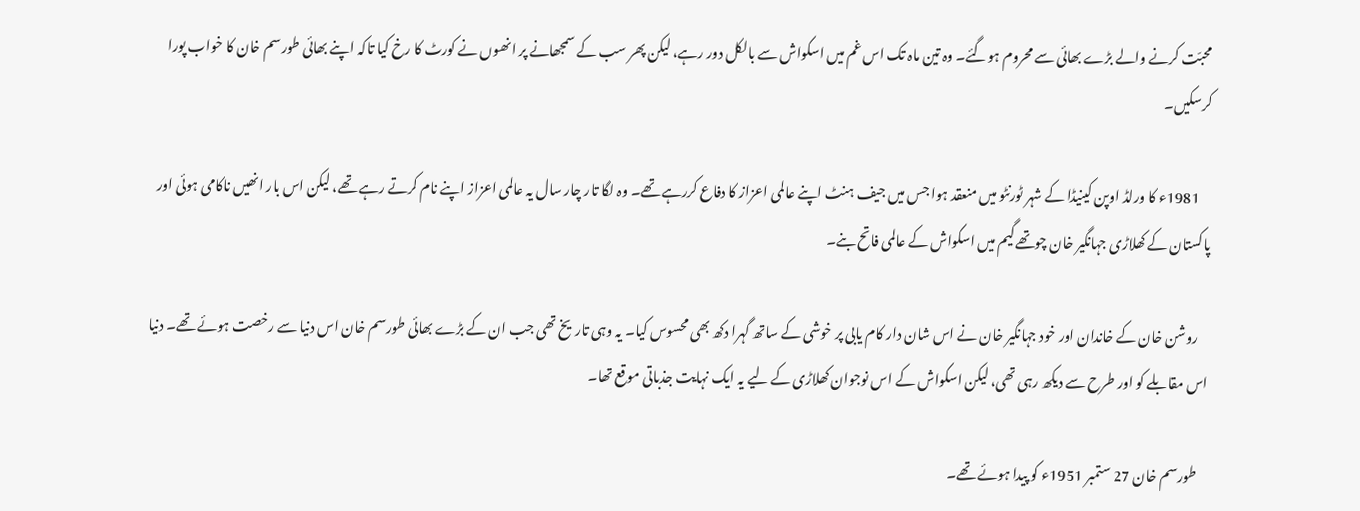محبّت کرنے والے بڑے بھائی سے محروم ہوگئے۔ وہ تین ماہ تک اس غم میں‌ اسکواش سے بالکل دور رہے، لیکن پھر سب کے سمجھانے پر انھوں نے کورٹ کا رخ کیا تاکہ اپنے بھائی طورسم خان کا خواب پورا کرسکیں۔

    1981ء کا ورلڈ اوپن کینیڈا کے شہر ٹورنٹو میں منعقد ہوا جس میں جیف ہنٹ اپنے عالمی اعزاز کا دفاع کررہے تھے۔ وہ لگا تار چار سال یہ عالمی اعزاز اپنے نام کرتے رہے تھے، لیکن اس بار انھیں ناکامی ہوئی اور پاکستان کے کھلاڑی جہانگیر خان چوتھے گیم میں اسکواش کے عالمی فاتح بنے۔

    روشن خان کے خاندان اور خود جہانگیر خان نے اس شان دار کام یابی پر خوشی کے ساتھ گہرا دکھ بھی محسوس کیا۔ یہ وہی تاریخ تھی جب ان کے بڑے بھائی طورسم خان اس دنیا سے رخصت ہوئے تھے۔ دنیا اس مقابلے کو اور طرح سے دیکھ رہی تھی، لیکن اسکواش کے اس نوجوان کھلاڑی کے لیے یہ ایک نہایت جذباتی موقع تھا۔

    طورسم خان 27 ستمبر 1951ء کو پیدا ہوئے تھے۔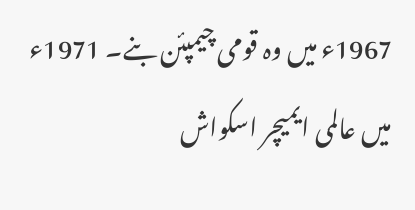1967ء میں وہ قومی چیمپئن بنے۔ 1971ء میں عالمی ایمیچر اسکواش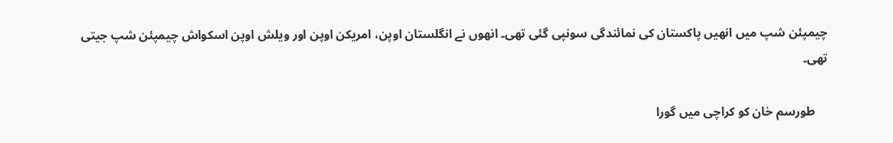چیمپئن شپ میں انھیں پاکستان کی نمائندگی سونپی گئی تھی۔ انھوں نے انگلستان اوپن، امریکن اوپن اور ویلش اوپن اسکواش چیمپئن شپ جیتی تھی۔

    طورسم خان کو کراچی میں گورا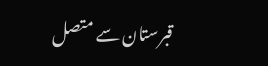قبرستان سے متصل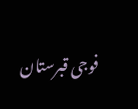فوجی قبرستان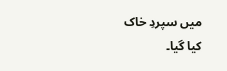میں سپردِ خاک کیا گیا۔